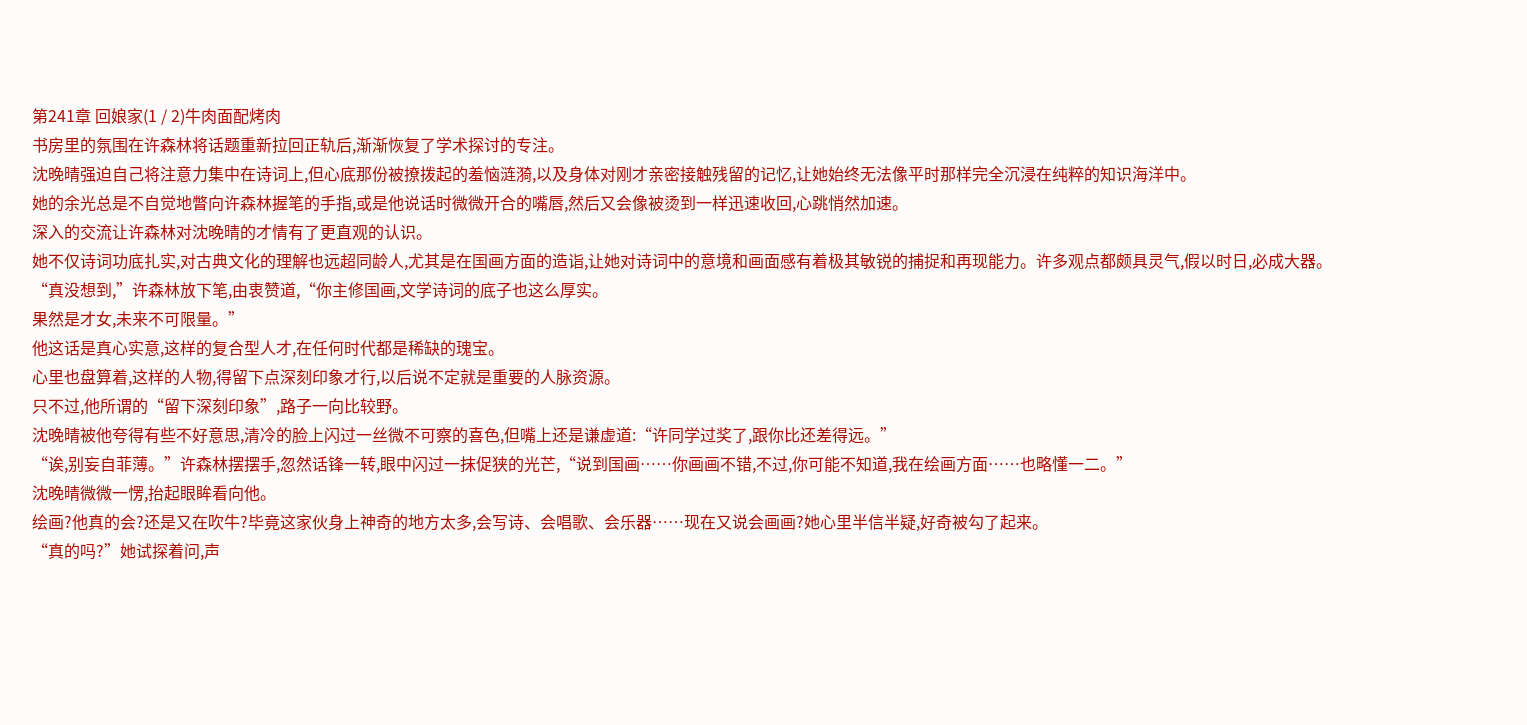第241章 回娘家(1 / 2)牛肉面配烤肉
书房里的氛围在许森林将话题重新拉回正轨后,渐渐恢复了学术探讨的专注。
沈晚晴强迫自己将注意力集中在诗词上,但心底那份被撩拨起的羞恼涟漪,以及身体对刚才亲密接触残留的记忆,让她始终无法像平时那样完全沉浸在纯粹的知识海洋中。
她的余光总是不自觉地瞥向许森林握笔的手指,或是他说话时微微开合的嘴唇,然后又会像被烫到一样迅速收回,心跳悄然加速。
深入的交流让许森林对沈晚晴的才情有了更直观的认识。
她不仅诗词功底扎实,对古典文化的理解也远超同龄人,尤其是在国画方面的造诣,让她对诗词中的意境和画面感有着极其敏锐的捕捉和再现能力。许多观点都颇具灵气,假以时日,必成大器。
“真没想到,”许森林放下笔,由衷赞道,“你主修国画,文学诗词的底子也这么厚实。
果然是才女,未来不可限量。”
他这话是真心实意,这样的复合型人才,在任何时代都是稀缺的瑰宝。
心里也盘算着,这样的人物,得留下点深刻印象才行,以后说不定就是重要的人脉资源。
只不过,他所谓的“留下深刻印象”,路子一向比较野。
沈晚晴被他夸得有些不好意思,清冷的脸上闪过一丝微不可察的喜色,但嘴上还是谦虚道:“许同学过奖了,跟你比还差得远。”
“诶,别妄自菲薄。”许森林摆摆手,忽然话锋一转,眼中闪过一抹促狭的光芒,“说到国画……你画画不错,不过,你可能不知道,我在绘画方面……也略懂一二。”
沈晚晴微微一愣,抬起眼眸看向他。
绘画?他真的会?还是又在吹牛?毕竟这家伙身上神奇的地方太多,会写诗、会唱歌、会乐器……现在又说会画画?她心里半信半疑,好奇被勾了起来。
“真的吗?”她试探着问,声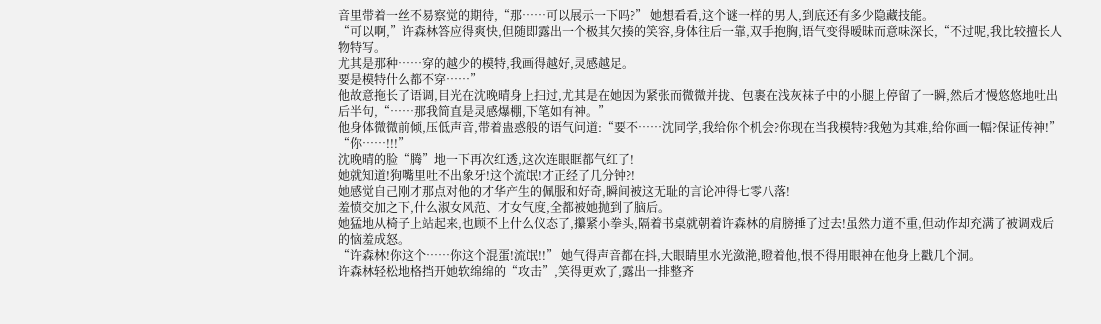音里带着一丝不易察觉的期待,“那……可以展示一下吗?” 她想看看,这个谜一样的男人,到底还有多少隐藏技能。
“可以啊,”许森林答应得爽快,但随即露出一个极其欠揍的笑容,身体往后一靠,双手抱胸,语气变得暧昧而意味深长,“不过呢,我比较擅长人物特写。
尤其是那种……穿的越少的模特,我画得越好,灵感越足。
要是模特什么都不穿……”
他故意拖长了语调,目光在沈晚晴身上扫过,尤其是在她因为紧张而微微并拢、包裹在浅灰袜子中的小腿上停留了一瞬,然后才慢悠悠地吐出后半句,“……那我简直是灵感爆棚,下笔如有神。”
他身体微微前倾,压低声音,带着蛊惑般的语气问道:“要不……沈同学,我给你个机会?你现在当我模特?我勉为其难,给你画一幅?保证传神!”
“你……!!!”
沈晚晴的脸“腾”地一下再次红透,这次连眼眶都气红了!
她就知道!狗嘴里吐不出象牙!这个流氓!才正经了几分钟?!
她感觉自己刚才那点对他的才华产生的佩服和好奇,瞬间被这无耻的言论冲得七零八落!
羞愤交加之下,什么淑女风范、才女气度,全都被她抛到了脑后。
她猛地从椅子上站起来,也顾不上什么仪态了,攥紧小拳头,隔着书桌就朝着许森林的肩膀捶了过去!虽然力道不重,但动作却充满了被调戏后的恼羞成怒。
“许森林!你这个……你这个混蛋!流氓!!” 她气得声音都在抖,大眼睛里水光潋滟,瞪着他,恨不得用眼神在他身上戳几个洞。
许森林轻松地格挡开她软绵绵的“攻击”,笑得更欢了,露出一排整齐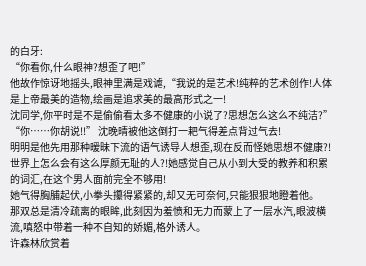的白牙:
“你看你,什么眼神?想歪了吧!”
他故作惊讶地摇头,眼神里满是戏谑,“我说的是艺术!纯粹的艺术创作!人体是上帝最美的造物,绘画是追求美的最高形式之一!
沈同学,你平时是不是偷偷看太多不健康的小说了?思想怎么这么不纯洁?”
“你……你胡说!!” 沈晚晴被他这倒打一耙气得差点背过气去!
明明是他先用那种暧昧下流的语气诱导人想歪,现在反而怪她思想不健康?!
世界上怎么会有这么厚颜无耻的人?!她感觉自己从小到大受的教养和积累的词汇,在这个男人面前完全不够用!
她气得胸脯起伏,小拳头攥得紧紧的,却又无可奈何,只能狠狠地瞪着他。
那双总是清冷疏离的眼眸,此刻因为羞愤和无力而蒙上了一层水汽,眼波横流,嗔怒中带着一种不自知的娇媚,格外诱人。
许森林欣赏着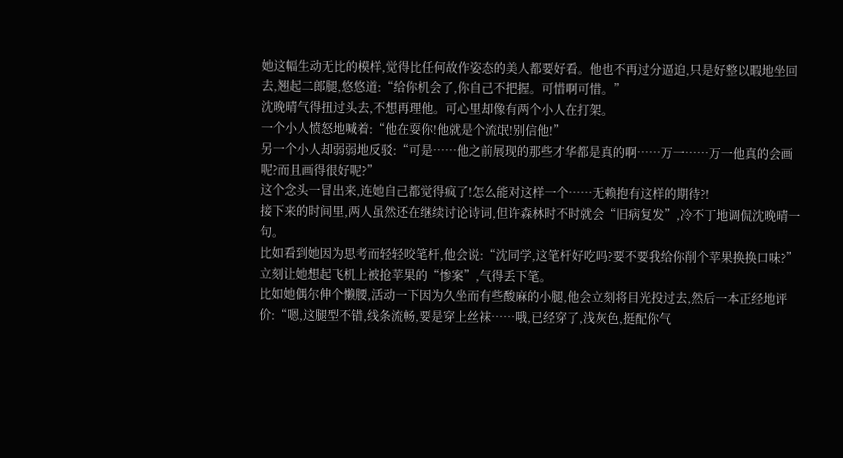她这幅生动无比的模样,觉得比任何故作姿态的美人都要好看。他也不再过分逼迫,只是好整以暇地坐回去,翘起二郎腿,悠悠道:“给你机会了,你自己不把握。可惜啊可惜。”
沈晚晴气得扭过头去,不想再理他。可心里却像有两个小人在打架。
一个小人愤怒地喊着:“他在耍你!他就是个流氓!别信他!”
另一个小人却弱弱地反驳:“可是……他之前展现的那些才华都是真的啊……万一……万一他真的会画呢?而且画得很好呢?”
这个念头一冒出来,连她自己都觉得疯了!怎么能对这样一个……无赖抱有这样的期待?!
接下来的时间里,两人虽然还在继续讨论诗词,但许森林时不时就会“旧病复发”,冷不丁地调侃沈晚晴一句。
比如看到她因为思考而轻轻咬笔杆,他会说:“沈同学,这笔杆好吃吗?要不要我给你削个苹果换换口味?” 立刻让她想起飞机上被抢苹果的“惨案”,气得丢下笔。
比如她偶尔伸个懒腰,活动一下因为久坐而有些酸麻的小腿,他会立刻将目光投过去,然后一本正经地评价:“嗯,这腿型不错,线条流畅,要是穿上丝袜……哦,已经穿了,浅灰色,挺配你气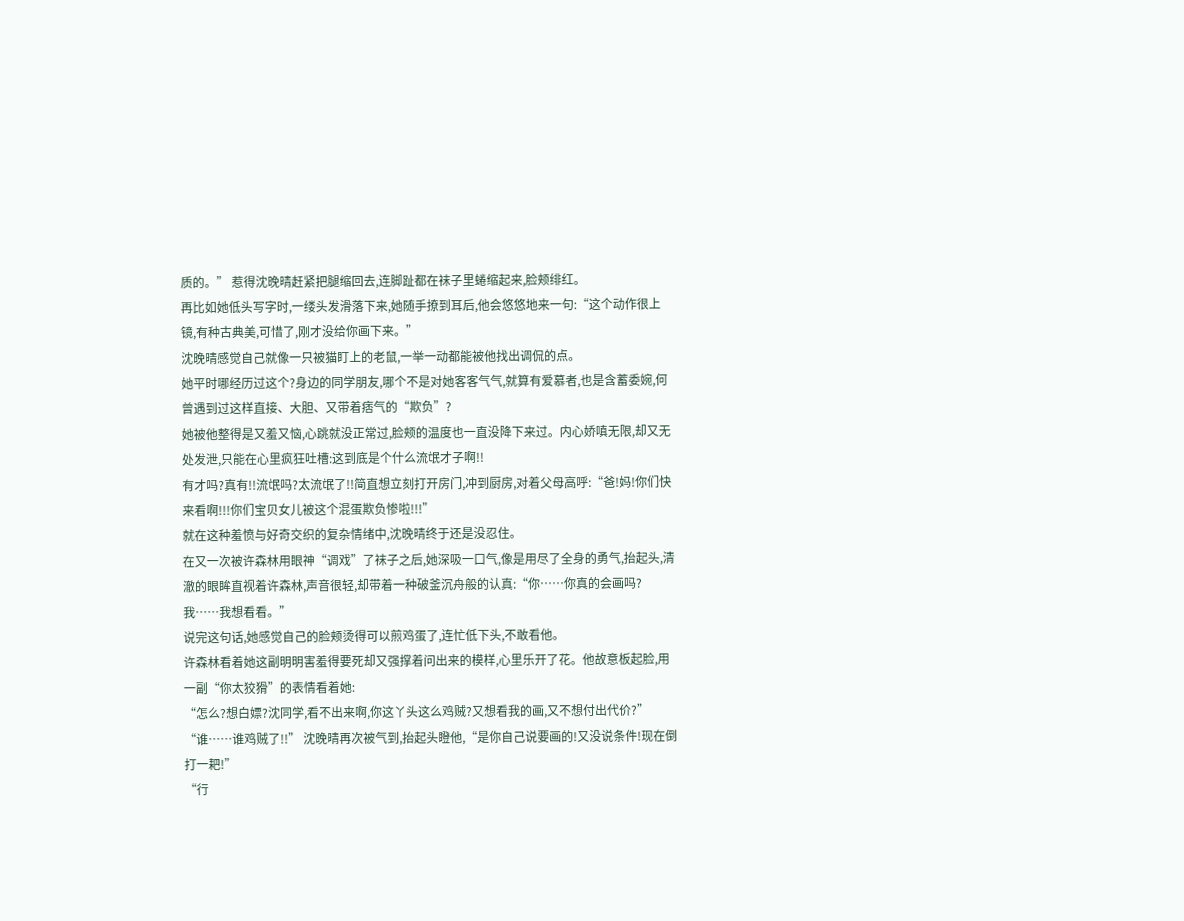质的。” 惹得沈晚晴赶紧把腿缩回去,连脚趾都在袜子里蜷缩起来,脸颊绯红。
再比如她低头写字时,一缕头发滑落下来,她随手撩到耳后,他会悠悠地来一句:“这个动作很上镜,有种古典美,可惜了,刚才没给你画下来。”
沈晚晴感觉自己就像一只被猫盯上的老鼠,一举一动都能被他找出调侃的点。
她平时哪经历过这个?身边的同学朋友,哪个不是对她客客气气,就算有爱慕者,也是含蓄委婉,何曾遇到过这样直接、大胆、又带着痞气的“欺负”?
她被他整得是又羞又恼,心跳就没正常过,脸颊的温度也一直没降下来过。内心娇嗔无限,却又无处发泄,只能在心里疯狂吐槽:这到底是个什么流氓才子啊!!
有才吗?真有!!流氓吗?太流氓了!!简直想立刻打开房门,冲到厨房,对着父母高呼:“爸!妈!你们快来看啊!!!你们宝贝女儿被这个混蛋欺负惨啦!!!”
就在这种羞愤与好奇交织的复杂情绪中,沈晚晴终于还是没忍住。
在又一次被许森林用眼神“调戏”了袜子之后,她深吸一口气,像是用尽了全身的勇气,抬起头,清澈的眼眸直视着许森林,声音很轻,却带着一种破釜沉舟般的认真:“你……你真的会画吗?我……我想看看。”
说完这句话,她感觉自己的脸颊烫得可以煎鸡蛋了,连忙低下头,不敢看他。
许森林看着她这副明明害羞得要死却又强撑着问出来的模样,心里乐开了花。他故意板起脸,用一副“你太狡猾”的表情看着她:
“怎么?想白嫖?沈同学,看不出来啊,你这丫头这么鸡贼?又想看我的画,又不想付出代价?”
“谁……谁鸡贼了!!” 沈晚晴再次被气到,抬起头瞪他,“是你自己说要画的!又没说条件!现在倒打一耙!”
“行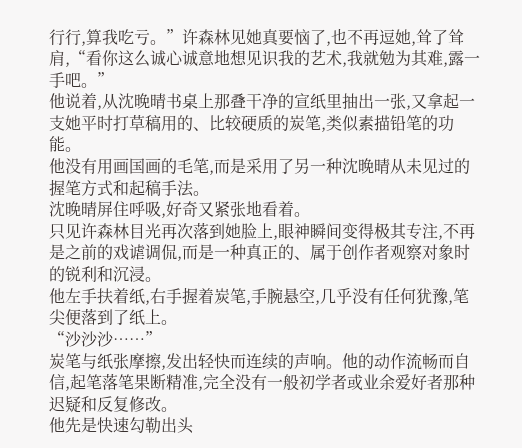行行,算我吃亏。”许森林见她真要恼了,也不再逗她,耸了耸肩,“看你这么诚心诚意地想见识我的艺术,我就勉为其难,露一手吧。”
他说着,从沈晚晴书桌上那叠干净的宣纸里抽出一张,又拿起一支她平时打草稿用的、比较硬质的炭笔,类似素描铅笔的功能。
他没有用画国画的毛笔,而是采用了另一种沈晚晴从未见过的握笔方式和起稿手法。
沈晚晴屏住呼吸,好奇又紧张地看着。
只见许森林目光再次落到她脸上,眼神瞬间变得极其专注,不再是之前的戏谑调侃,而是一种真正的、属于创作者观察对象时的锐利和沉浸。
他左手扶着纸,右手握着炭笔,手腕悬空,几乎没有任何犹豫,笔尖便落到了纸上。
“沙沙沙……”
炭笔与纸张摩擦,发出轻快而连续的声响。他的动作流畅而自信,起笔落笔果断精准,完全没有一般初学者或业余爱好者那种迟疑和反复修改。
他先是快速勾勒出头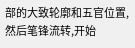部的大致轮廓和五官位置,然后笔锋流转,开始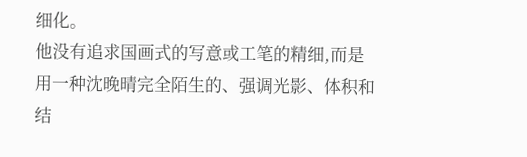细化。
他没有追求国画式的写意或工笔的精细,而是用一种沈晚晴完全陌生的、强调光影、体积和结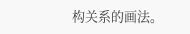构关系的画法。